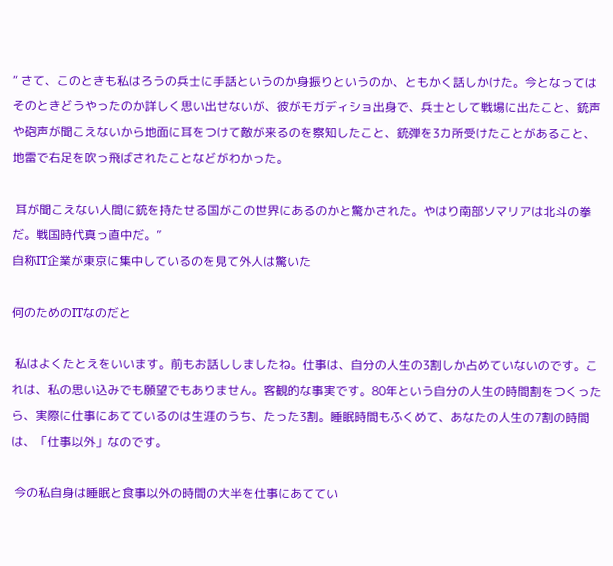“ さて、このときも私はろうの兵士に手話というのか身振りというのか、ともかく話しかけた。今となってはそのときどうやったのか詳しく思い出せないが、彼がモガディショ出身で、兵士として戦場に出たこと、銃声や砲声が聞こえないから地面に耳をつけて敵が来るのを察知したこと、銃弾を3カ所受けたことがあること、地雷で右足を吹っ飛ばされたことなどがわかった。

 耳が聞こえない人間に銃を持たせる国がこの世界にあるのかと驚かされた。やはり南部ソマリアは北斗の拳だ。戦国時代真っ直中だ。”
自称IT企業が東京に集中しているのを見て外人は驚いた

何のためのITなのだと

 私はよくたとえをいいます。前もお話ししましたね。仕事は、自分の人生の3割しか占めていないのです。これは、私の思い込みでも願望でもありません。客観的な事実です。80年という自分の人生の時間割をつくったら、実際に仕事にあてているのは生涯のうち、たった3割。睡眠時間もふくめて、あなたの人生の7割の時間は、「仕事以外」なのです。

 今の私自身は睡眠と食事以外の時間の大半を仕事にあててい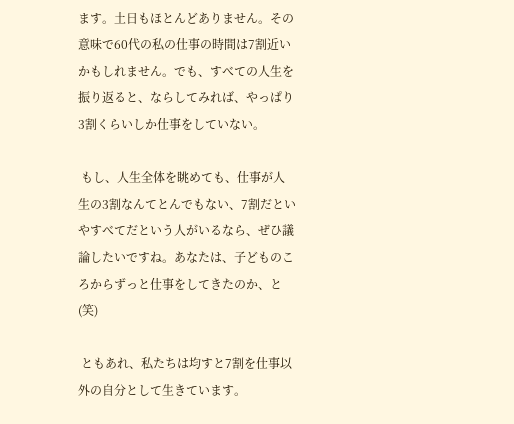ます。土日もほとんどありません。その意味で60代の私の仕事の時間は7割近いかもしれません。でも、すべての人生を振り返ると、ならしてみれば、やっぱり3割くらいしか仕事をしていない。

 もし、人生全体を眺めても、仕事が人生の3割なんてとんでもない、7割だといやすべてだという人がいるなら、ぜひ議論したいですね。あなたは、子どものころからずっと仕事をしてきたのか、と(笑)

 ともあれ、私たちは均すと7割を仕事以外の自分として生きています。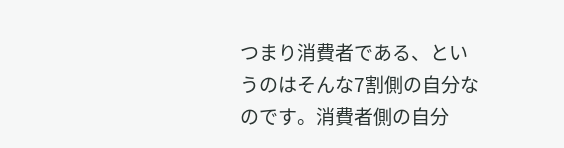つまり消費者である、というのはそんな7割側の自分なのです。消費者側の自分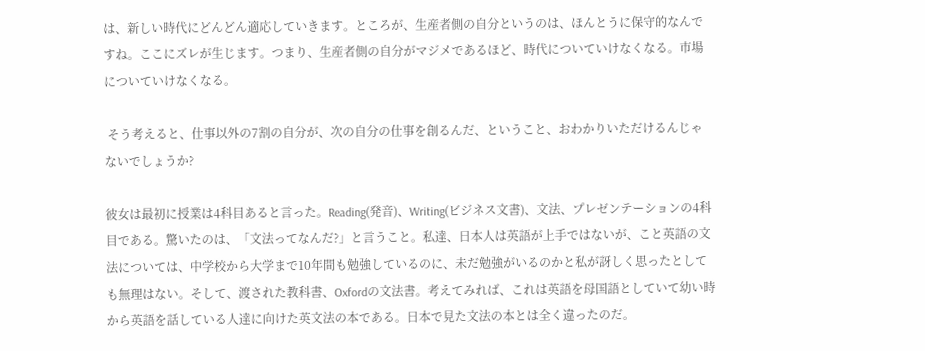は、新しい時代にどんどん適応していきます。ところが、生産者側の自分というのは、ほんとうに保守的なんですね。ここにズレが生じます。つまり、生産者側の自分がマジメであるほど、時代についていけなくなる。市場についていけなくなる。

 そう考えると、仕事以外の7割の自分が、次の自分の仕事を創るんだ、ということ、おわかりいただけるんじゃないでしょうか?

彼女は最初に授業は4科目あると言った。Reading(発音)、Writing(ビジネス文書)、文法、プレゼンテーションの4科目である。驚いたのは、「文法ってなんだ?」と言うこと。私達、日本人は英語が上手ではないが、こと英語の文法については、中学校から大学まで10年間も勉強しているのに、未だ勉強がいるのかと私が訝しく思ったとしても無理はない。そして、渡された教科書、Oxfordの文法書。考えてみれば、これは英語を母国語としていて幼い時から英語を話している人達に向けた英文法の本である。日本で見た文法の本とは全く違ったのだ。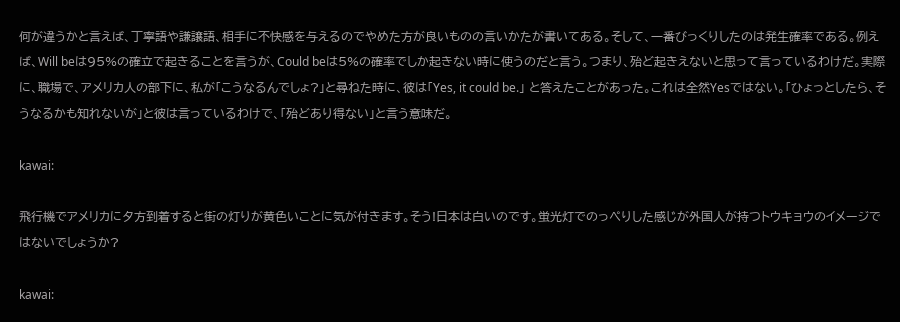何が違うかと言えば、丁寧語や謙譲語、相手に不快感を与えるのでやめた方が良いものの言いかたが書いてある。そして、一番びっくりしたのは発生確率である。例えば、Will beは95%の確立で起きることを言うが、Could beは5%の確率でしか起きない時に使うのだと言う。つまり、殆ど起きえないと思って言っているわけだ。実際に、職場で、アメリカ人の部下に、私が「こうなるんでしょ?」と尋ねた時に、彼は「Yes, it could be.」 と答えたことがあった。これは全然Yesではない。「ひょっとしたら、そうなるかも知れないが」と彼は言っているわけで、「殆どあり得ない」と言う意味だ。

kawai:

飛行機でアメリカに夕方到着すると街の灯りが黄色いことに気が付きます。そう!日本は白いのです。蛍光灯でのっぺりした感じが外国人が持つトウキョウのイメージではないでしょうか?

kawai: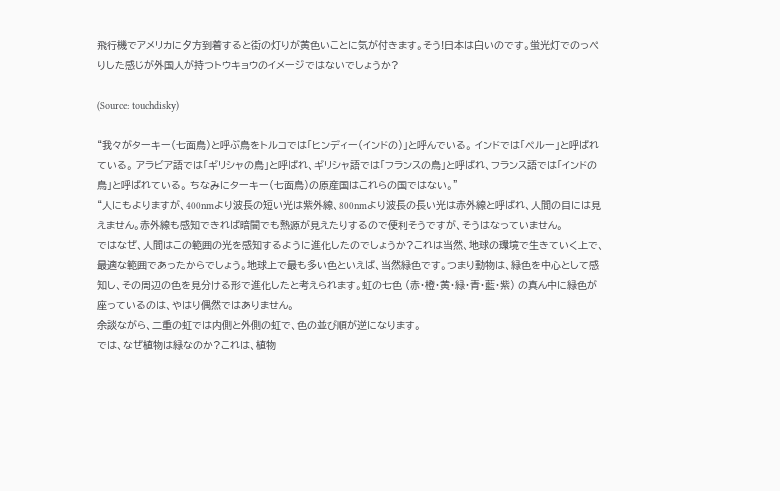飛行機でアメリカに夕方到着すると街の灯りが黄色いことに気が付きます。そう!日本は白いのです。蛍光灯でのっぺりした感じが外国人が持つトウキョウのイメージではないでしょうか?

(Source: touchdisky)

“我々がターキー(七面鳥)と呼ぶ鳥をトルコでは「ヒンディー(インドの)」と呼んでいる。 インドでは「ペルー」と呼ばれている。 アラビア語では「ギリシャの鳥」と呼ばれ、ギリシャ語では「フランスの鳥」と呼ばれ、フランス語では「インドの鳥」と呼ばれている。 ちなみにターキー(七面鳥)の原産国はこれらの国ではない。”
“人にもよりますが、400nmより波長の短い光は紫外線、800nmより波長の長い光は赤外線と呼ばれ、人間の目には見えません。赤外線も感知できれば暗闇でも熱源が見えたりするので便利そうですが、そうはなっていません。
ではなぜ、人間はこの範囲の光を感知するように進化したのでしょうか?これは当然、地球の環境で生きていく上で、最適な範囲であったからでしょう。地球上で最も多い色といえば、当然緑色です。つまり動物は、緑色を中心として感知し、その周辺の色を見分ける形で進化したと考えられます。虹の七色 (赤・橙・黄・緑・青・藍・紫) の真ん中に緑色が座っているのは、やはり偶然ではありません。
余談ながら、二重の虹では内側と外側の虹で、色の並び順が逆になります。
では、なぜ植物は緑なのか?これは、植物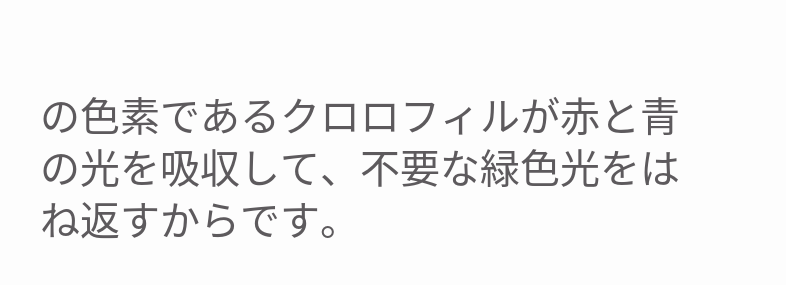の色素であるクロロフィルが赤と青の光を吸収して、不要な緑色光をはね返すからです。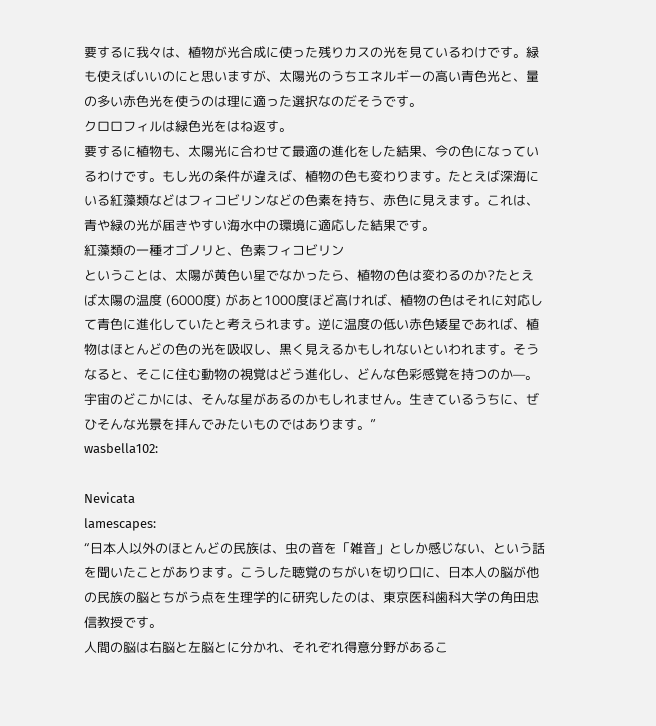要するに我々は、植物が光合成に使った残りカスの光を見ているわけです。緑も使えばいいのにと思いますが、太陽光のうちエネルギーの高い青色光と、量の多い赤色光を使うのは理に適った選択なのだそうです。
クロロフィルは緑色光をはね返す。
要するに植物も、太陽光に合わせて最適の進化をした結果、今の色になっているわけです。もし光の条件が違えば、植物の色も変わります。たとえば深海にいる紅藻類などはフィコビリンなどの色素を持ち、赤色に見えます。これは、青や緑の光が届きやすい海水中の環境に適応した結果です。
紅藻類の一種オゴノリと、色素フィコビリン
ということは、太陽が黄色い星でなかったら、植物の色は変わるのか?たとえば太陽の温度 (6000度) があと1000度ほど高ければ、植物の色はそれに対応して青色に進化していたと考えられます。逆に温度の低い赤色矮星であれば、植物はほとんどの色の光を吸収し、黒く見えるかもしれないといわれます。そうなると、そこに住む動物の視覚はどう進化し、どんな色彩感覚を持つのか—。宇宙のどこかには、そんな星があるのかもしれません。生きているうちに、ぜひそんな光景を拝んでみたいものではあります。”
wasbella102:

Nevicata
lamescapes:
“日本人以外のほとんどの民族は、虫の音を「雑音」としか感じない、という話を聞いたことがあります。こうした聴覚のちがいを切り口に、日本人の脳が他の民族の脳とちがう点を生理学的に研究したのは、東京医科歯科大学の角田忠信教授です。
人間の脳は右脳と左脳とに分かれ、それぞれ得意分野があるこ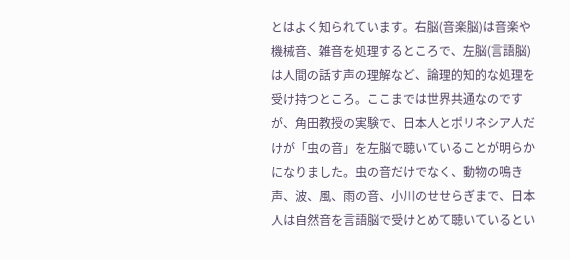とはよく知られています。右脳(音楽脳)は音楽や機械音、雑音を処理するところで、左脳(言語脳)は人間の話す声の理解など、論理的知的な処理を受け持つところ。ここまでは世界共通なのですが、角田教授の実験で、日本人とポリネシア人だけが「虫の音」を左脳で聴いていることが明らかになりました。虫の音だけでなく、動物の鳴き声、波、風、雨の音、小川のせせらぎまで、日本人は自然音を言語脳で受けとめて聴いているとい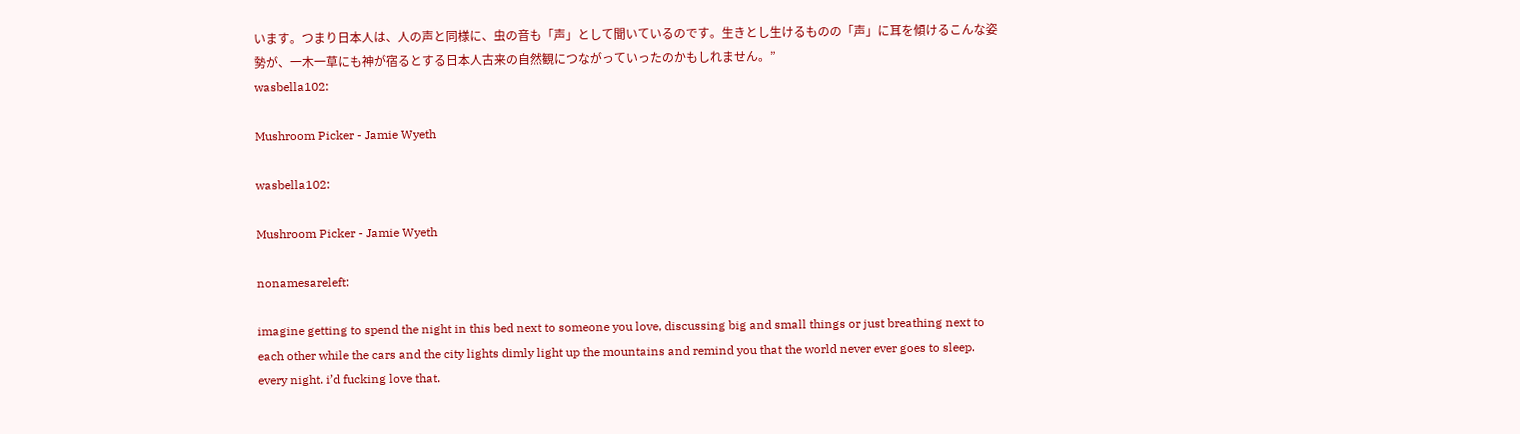います。つまり日本人は、人の声と同様に、虫の音も「声」として聞いているのです。生きとし生けるものの「声」に耳を傾けるこんな姿勢が、一木一草にも神が宿るとする日本人古来の自然観につながっていったのかもしれません。”
wasbella102:

Mushroom Picker - Jamie Wyeth

wasbella102:

Mushroom Picker - Jamie Wyeth

nonamesareleft:

imagine getting to spend the night in this bed next to someone you love, discussing big and small things or just breathing next to each other while the cars and the city lights dimly light up the mountains and remind you that the world never ever goes to sleep. every night. i’d fucking love that.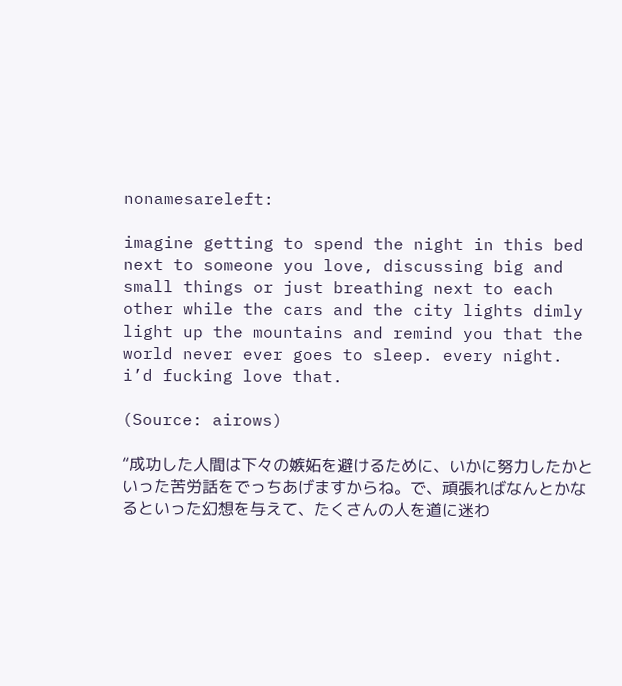nonamesareleft:

imagine getting to spend the night in this bed next to someone you love, discussing big and small things or just breathing next to each other while the cars and the city lights dimly light up the mountains and remind you that the world never ever goes to sleep. every night. i’d fucking love that.

(Source: airows)

“成功した人間は下々の嫉妬を避けるために、いかに努力したかといった苦労話をでっちあげますからね。で、頑張ればなんとかなるといった幻想を与えて、たくさんの人を道に迷わ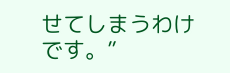せてしまうわけです。”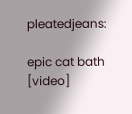pleatedjeans:

epic cat bath [video]